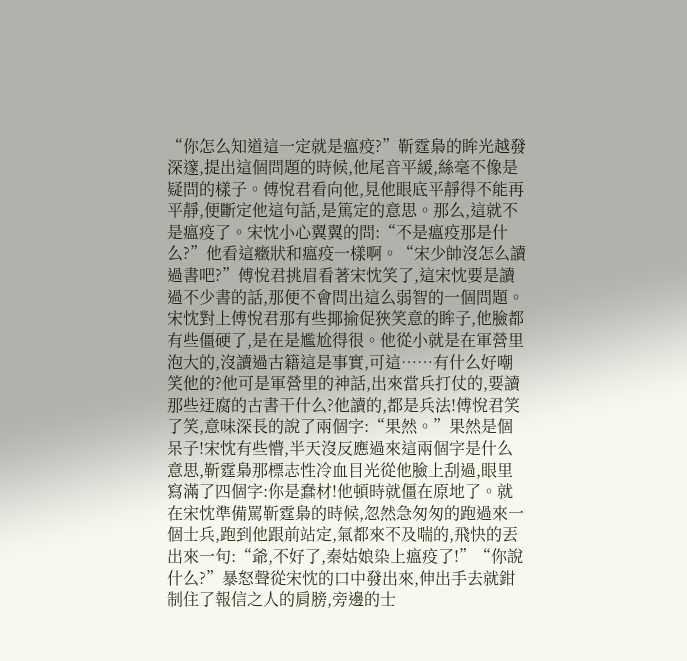“你怎么知道這一定就是瘟疫?”靳霆梟的眸光越發深邃,提出這個問題的時候,他尾音平緩,絲毫不像是疑問的樣子。傅悅君看向他,見他眼底平靜得不能再平靜,便斷定他這句話,是篤定的意思。那么,這就不是瘟疫了。宋忱小心翼翼的問:“不是瘟疫那是什么?”他看這癥狀和瘟疫一樣啊。“宋少帥沒怎么讀過書吧?”傅悅君挑眉看著宋忱笑了,這宋忱要是讀過不少書的話,那便不會問出這么弱智的一個問題。宋忱對上傅悅君那有些揶揄促狹笑意的眸子,他臉都有些僵硬了,是在是尷尬得很。他從小就是在軍營里泡大的,沒讀過古籍這是事實,可這……有什么好嘲笑他的?他可是軍營里的神話,出來當兵打仗的,要讀那些迂腐的古書干什么?他讀的,都是兵法!傅悅君笑了笑,意味深長的說了兩個字:“果然。”果然是個呆子!宋忱有些懵,半天沒反應過來這兩個字是什么意思,靳霆梟那標志性冷血目光從他臉上刮過,眼里寫滿了四個字:你是蠢材!他頓時就僵在原地了。就在宋忱準備罵靳霆梟的時候,忽然急匆匆的跑過來一個士兵,跑到他跟前站定,氣都來不及喘的,飛快的丟出來一句:“爺,不好了,秦姑娘染上瘟疫了!”“你說什么?”暴怒聲從宋忱的口中發出來,伸出手去就鉗制住了報信之人的肩膀,旁邊的士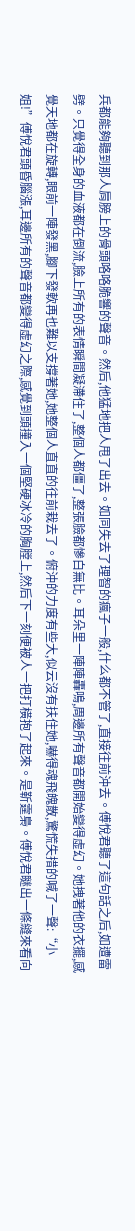兵都能夠聽到那人肩膀上的骨頭咯咯脆響的聲音。然后,他猛地把人甩了出去。如同失去了理智的瘋子一般,什么都不管了,直接往前沖去。傅悅君聽了這句話之后,如遭雷劈。只覺得全身的血液都在倒流,臉上所有的表情瞬間凝滯住了,整個人都僵了,整張臉都慘白無比。耳朵里一陣陣轟鳴,周邊所有聲音都開始變得虛幻。她拽著他的衣擺,感覺天地都在旋轉,眼前一陣發黑,腳下發軟再也難以支撐著她,她整個人直直的往前栽去了。俯沖的力度有些大,似云沒有扶住她,嚇得魂飛魄散,驚慌失措的喊了一聲:“小姐!”傅悅君頭昏腦漲,耳邊所有的聲音都變得虛幻之際,感覺到頭撞入一個堅硬冰冷的胸膛上,然后下一刻便被人一把打橫抱了起來。是靳霆梟。傅悅君瞇出一條縫來看向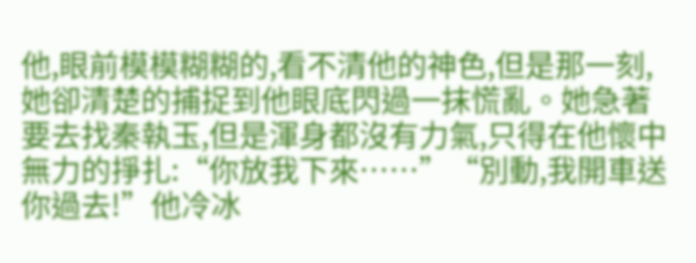他,眼前模模糊糊的,看不清他的神色,但是那一刻,她卻清楚的捕捉到他眼底閃過一抹慌亂。她急著要去找秦執玉,但是渾身都沒有力氣,只得在他懷中無力的掙扎:“你放我下來……”“別動,我開車送你過去!”他冷冰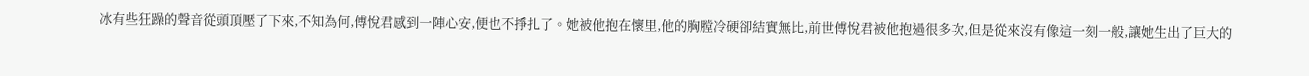冰有些狂躁的聲音從頭頂壓了下來,不知為何,傅悅君感到一陣心安,便也不掙扎了。她被他抱在懷里,他的胸膛冷硬卻結實無比,前世傅悅君被他抱過很多次,但是從來沒有像這一刻一般,讓她生出了巨大的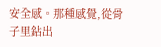安全感。那種感覺,從骨子里鉆出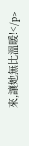來,讓她無比溫暖!</p>